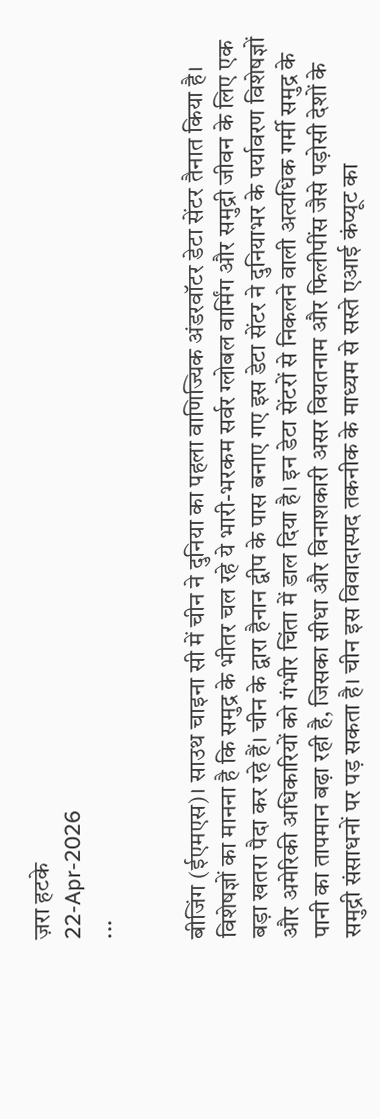ज़रा हटके
22-Apr-2026
...


बीजिंग (ईएमएस)। साउथ चाइना सी में चीन ने दुनिया का पहला वाणिज्यिक अंडरवॉटर डेटा सेंटर तैनात किया है। विशेषज्ञों का मानना है कि समुद्र के भीतर चल रहे ये भारी-भरकम सर्वर ग्लोबल वार्मिंग और समुद्री जीवन के लिए एक बड़ा खतरा पैदा कर रहे हैं। चीन के द्वारा हैनान द्वीप के पास बनाए गए इस डेटा सेंटर ने दुनियाभर के पर्यावरण विशेषज्ञों और अमेरिकी अधिकारियों को गंभीर चिंता में डाल दिया है। इन डेटा सेंटरों से निकलने वाली अत्यधिक गर्मी समुद्र के पानी का तापमान बढ़ा रही है, जिसका सीधा और विनाशकारी असर वियतनाम और फिलीपींस जैसे पड़ोसी देशों के समुद्री संसाधनों पर पड़ सकता है। चीन इस विवादास्पद तकनीक के माध्यम से सस्ते एआई कंप्यूट का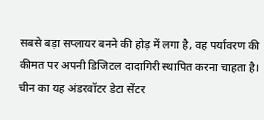सबसे बड़ा सप्लायर बनने की होड़ में लगा है, वह पर्यावरण की कीमत पर अपनी डिजिटल दादागिरी स्थापित करना चाहता है। चीन का यह अंडरवॉटर डेटा सेंटर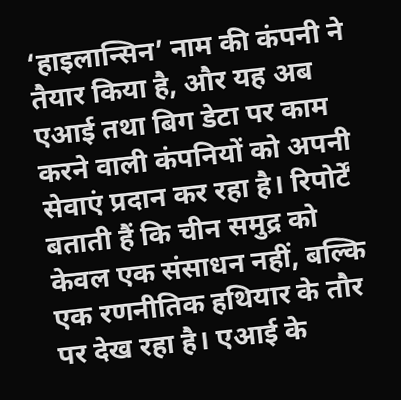‘हाइलान्सिन’ नाम की कंपनी ने तैयार किया है, और यह अब एआई तथा बिग डेटा पर काम करने वाली कंपनियों को अपनी सेवाएं प्रदान कर रहा है। रिपोर्टें बताती हैं कि चीन समुद्र को केवल एक संसाधन नहीं, बल्कि एक रणनीतिक हथियार के तौर पर देख रहा है। एआई के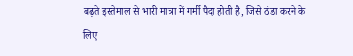बढ़ते इस्तेमाल से भारी मात्रा में गर्मी पैदा होती है, जिसे ठंडा करने के लिए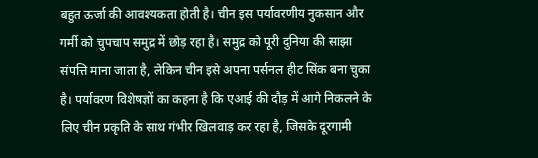बहुत ऊर्जा की आवश्यकता होती है। चीन इस पर्यावरणीय नुकसान और गर्मी को चुपचाप समुद्र में छोड़ रहा है। समुद्र को पूरी दुनिया की साझा संपत्ति माना जाता है, लेकिन चीन इसे अपना पर्सनल हीट सिंक बना चुका है। पर्यावरण विशेषज्ञों का कहना है कि एआई की दौड़ में आगे निकलने के लिए चीन प्रकृति के साथ गंभीर खिलवाड़ कर रहा है, जिसके दूरगामी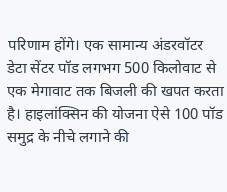परिणाम होंगे। एक सामान्य अंडरवॉटर डेटा सेंटर पॉड लगभग 500 किलोवाट से एक मेगावाट तक बिजली की खपत करता है। हाइलांक्सिन की योजना ऐसे 100 पॉड समुद्र के नीचे लगाने की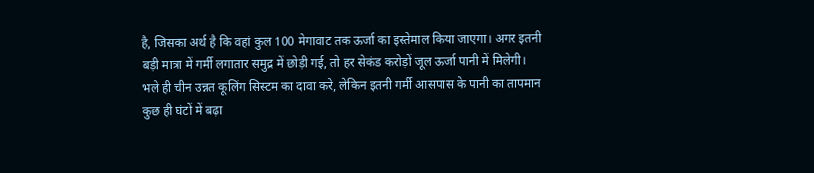है, जिसका अर्थ है कि वहां कुल 100 मेगावाट तक ऊर्जा का इस्तेमाल किया जाएगा। अगर इतनी बड़ी मात्रा में गर्मी लगातार समुद्र में छोड़ी गई, तो हर सेकंड करोड़ों जूल ऊर्जा पानी में मिलेगी। भले ही चीन उन्नत कूलिंग सिस्टम का दावा करे, लेकिन इतनी गर्मी आसपास के पानी का तापमान कुछ ही घंटों में बढ़ा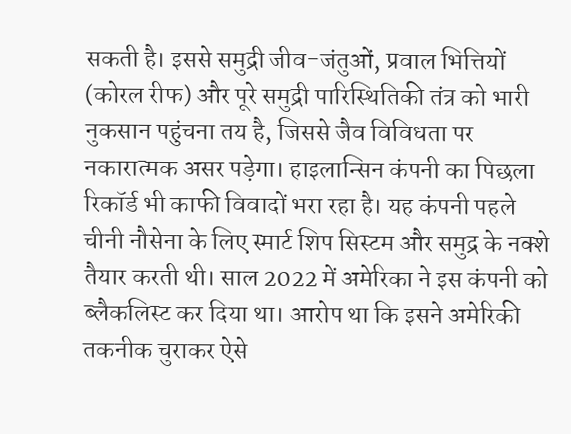सकती है। इससे समुद्री जीव-जंतुओं, प्रवाल भित्तियों (कोरल रीफ) और पूरे समुद्री पारिस्थितिकी तंत्र को भारी नुकसान पहुंचना तय है, जिससे जैव विविधता पर नकारात्मक असर पड़ेगा। हाइलान्सिन कंपनी का पिछला रिकॉर्ड भी काफी विवादों भरा रहा है। यह कंपनी पहले चीनी नौसेना के लिए स्मार्ट शिप सिस्टम और समुद्र के नक्शे तैयार करती थी। साल 2022 में अमेरिका ने इस कंपनी को ब्लैकलिस्ट कर दिया था। आरोप था कि इसने अमेरिकी तकनीक चुराकर ऐसे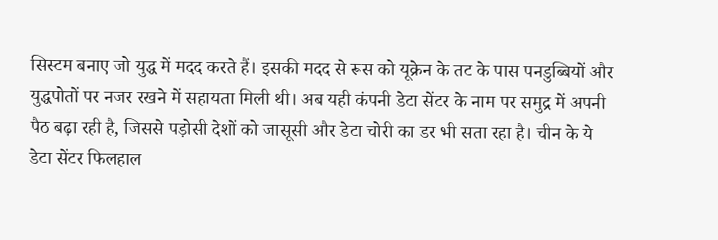सिस्टम बनाए जो युद्ध में मदद करते हैं। इसकी मदद से रूस को यूक्रेन के तट के पास पनडुब्बियों और युद्धपोतों पर नजर रखने में सहायता मिली थी। अब यही कंपनी डेटा सेंटर के नाम पर समुद्र में अपनी पैठ बढ़ा रही है, जिससे पड़ोसी देशों को जासूसी और डेटा चोरी का डर भी सता रहा है। चीन के ये डेटा सेंटर फिलहाल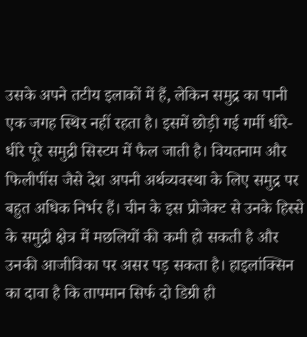उसके अपने तटीय इलाकों में हैं, लेकिन समुद्र का पानी एक जगह स्थिर नहीं रहता है। इसमें छोड़ी गई गर्मी धीरे-धीरे पूरे समुद्री सिस्टम में फैल जाती है। वियतनाम और फिलीपींस जैसे देश अपनी अर्थव्यवस्था के लिए समुद्र पर बहुत अधिक निर्भर हैं। चीन के इस प्रोजेक्ट से उनके हिस्से के समुद्री क्षेत्र में मछलियों की कमी हो सकती है और उनकी आजीविका पर असर पड़ सकता है। हाइलांक्सिन का दावा है कि तापमान सिर्फ दो डिग्री ही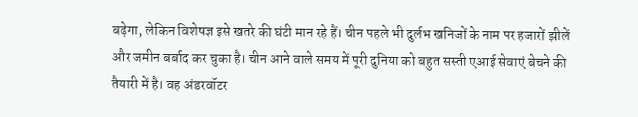बढ़ेगा, लेकिन विशेषज्ञ इसे खतरे की घंटी मान रहे हैं। चीन पहले भी दुर्लभ खनिजों के नाम पर हजारों झीलें और जमीन बर्बाद कर चुका है। चीन आने वाले समय में पूरी दुनिया को बहुत सस्ती एआई सेवाएं बेचने की तैयारी में है। वह अंडरवॉटर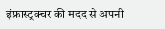इंफ्रास्ट्रक्चर की मदद से अपनी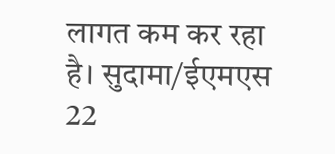लागत कम कर रहा है। सुदामा/ईएमएस 22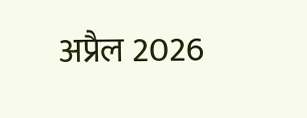अप्रैल 2026